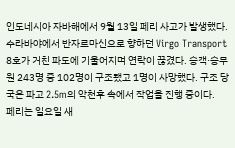인도네시아 자바해에서 9월 13일 페리 사고가 발생했다. 수라바야에서 반자르마신으로 향하던 Virgo Transport 8호가 거친 파도에 기울어지며 연락이 끊겼다. 승객·승무원 243명 중 102명이 구조됐고 1명이 사망했다. 구조 당국은 파고 2.5m의 악천후 속에서 작업을 진행 중이다.
페리는 일요일 새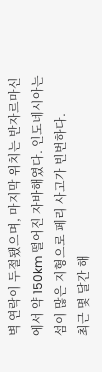벽 연락이 두절됐으며, 마지막 위치는 반자르마신에서 약 150km 떨어진 자바해였다. 인도네시아는 섬이 많은 지형으로 페리 사고가 빈번하다.
최근 몇 달간 해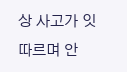상 사고가 잇따르며 안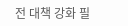전 대책 강화 필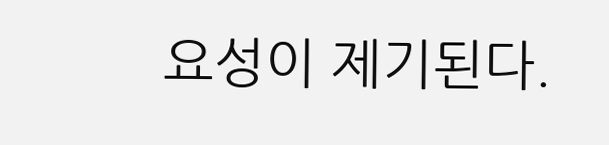요성이 제기된다.